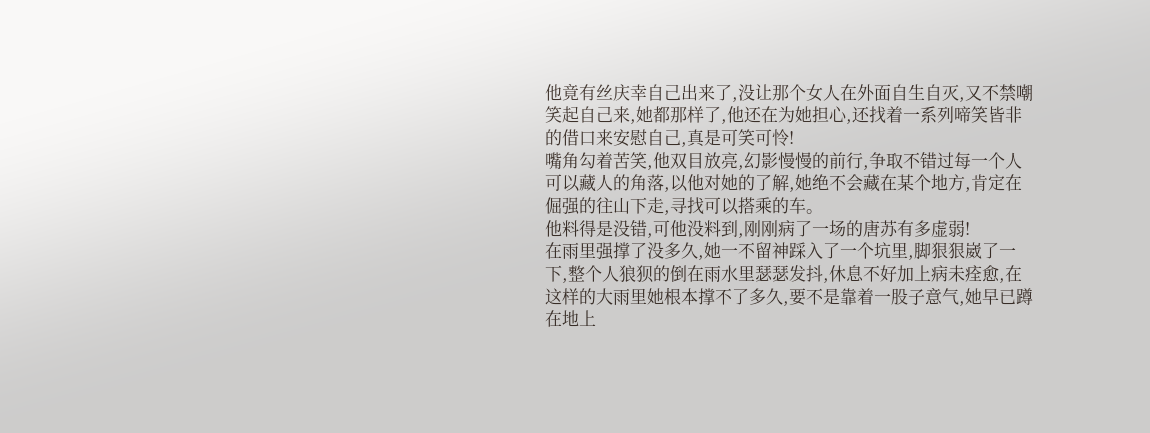他竟有丝庆幸自己出来了,没让那个女人在外面自生自灭,又不禁嘲笑起自己来,她都那样了,他还在为她担心,还找着一系列啼笑皆非的借口来安慰自己,真是可笑可怜!
嘴角勾着苦笑,他双目放亮,幻影慢慢的前行,争取不错过每一个人可以藏人的角落,以他对她的了解,她绝不会藏在某个地方,肯定在倔强的往山下走,寻找可以搭乘的车。
他料得是没错,可他没料到,刚刚病了一场的唐苏有多虚弱!
在雨里强撑了没多久,她一不留神踩入了一个坑里,脚狠狠崴了一下,整个人狼狈的倒在雨水里瑟瑟发抖,休息不好加上病未痊愈,在这样的大雨里她根本撑不了多久,要不是靠着一股子意气,她早已蹲在地上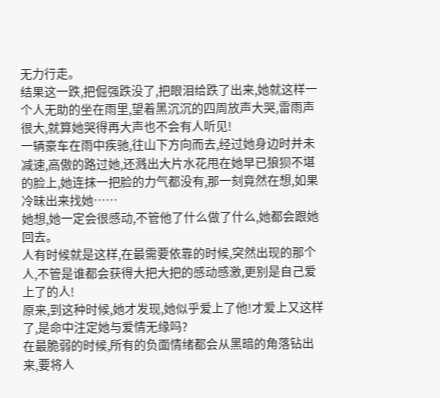无力行走。
结果这一跌,把倔强跌没了,把眼泪给跌了出来,她就这样一个人无助的坐在雨里,望着黑沉沉的四周放声大哭,雷雨声很大,就算她哭得再大声也不会有人听见!
一辆豪车在雨中疾驰,往山下方向而去,经过她身边时并未减速,高傲的路过她,还溅出大片水花甩在她早已狼狈不堪的脸上,她连抹一把脸的力气都没有,那一刻竟然在想,如果冷昧出来找她……
她想,她一定会很感动,不管他了什么做了什么,她都会跟她回去。
人有时候就是这样,在最需要依靠的时候,突然出现的那个人,不管是谁都会获得大把大把的感动感激,更别是自己爱上了的人!
原来,到这种时候,她才发现,她似乎爱上了他!才爱上又这样了,是命中注定她与爱情无缘吗?
在最脆弱的时候,所有的负面情绪都会从黑暗的角落钻出来,要将人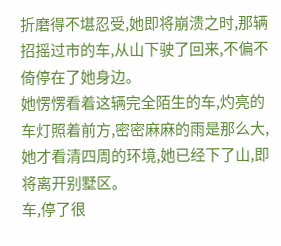折磨得不堪忍受,她即将崩溃之时,那辆招摇过市的车,从山下驶了回来,不偏不倚停在了她身边。
她愣愣看着这辆完全陌生的车,灼亮的车灯照着前方,密密麻麻的雨是那么大,她才看清四周的环境,她已经下了山,即将离开别墅区。
车,停了很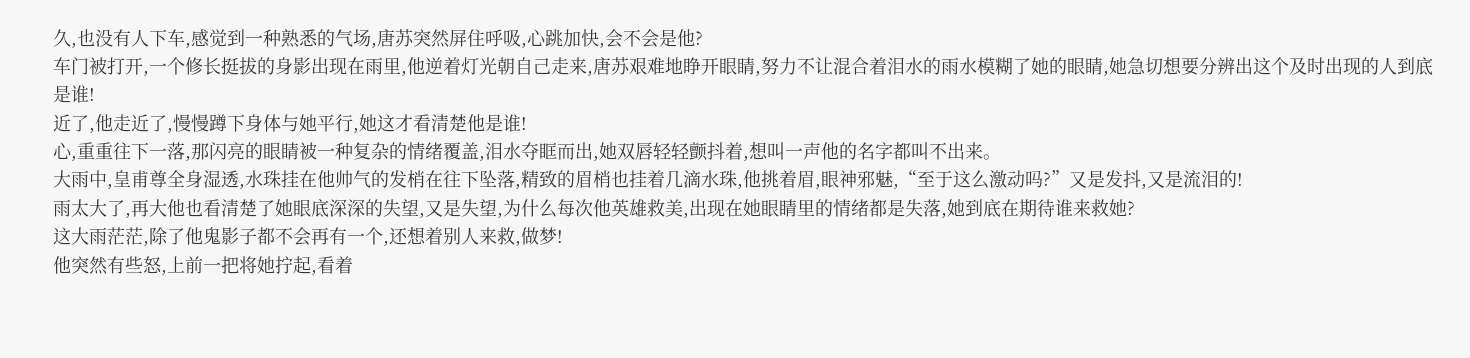久,也没有人下车,感觉到一种熟悉的气场,唐苏突然屏住呼吸,心跳加快,会不会是他?
车门被打开,一个修长挺拔的身影出现在雨里,他逆着灯光朝自己走来,唐苏艰难地睁开眼睛,努力不让混合着泪水的雨水模糊了她的眼睛,她急切想要分辨出这个及时出现的人到底是谁!
近了,他走近了,慢慢蹲下身体与她平行,她这才看清楚他是谁!
心,重重往下一落,那闪亮的眼睛被一种复杂的情绪覆盖,泪水夺眶而出,她双唇轻轻颤抖着,想叫一声他的名字都叫不出来。
大雨中,皇甫尊全身湿透,水珠挂在他帅气的发梢在往下坠落,精致的眉梢也挂着几滴水珠,他挑着眉,眼神邪魅,“至于这么激动吗?”又是发抖,又是流泪的!
雨太大了,再大他也看清楚了她眼底深深的失望,又是失望,为什么每次他英雄救美,出现在她眼睛里的情绪都是失落,她到底在期待谁来救她?
这大雨茫茫,除了他鬼影子都不会再有一个,还想着别人来救,做梦!
他突然有些怒,上前一把将她拧起,看着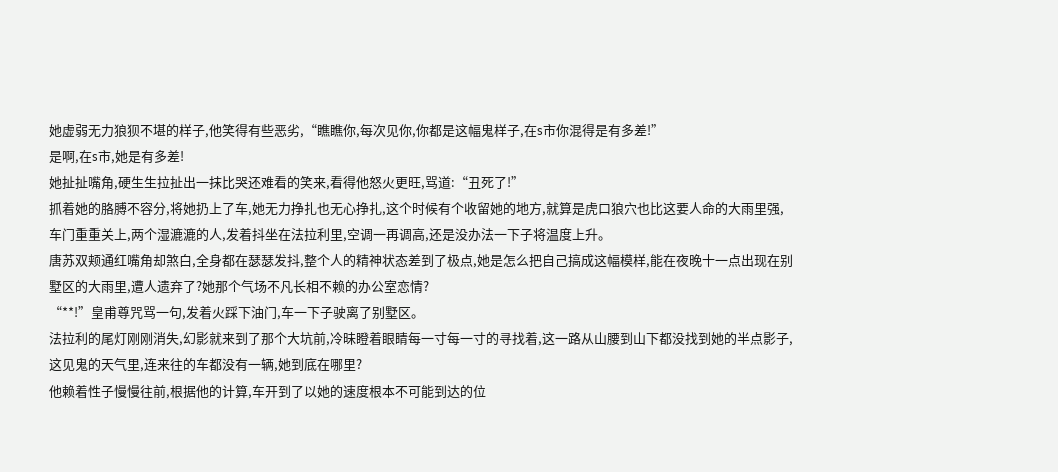她虚弱无力狼狈不堪的样子,他笑得有些恶劣,“瞧瞧你,每次见你,你都是这幅鬼样子,在s市你混得是有多差!”
是啊,在s市,她是有多差!
她扯扯嘴角,硬生生拉扯出一抹比哭还难看的笑来,看得他怒火更旺,骂道:“丑死了!”
抓着她的胳膊不容分,将她扔上了车,她无力挣扎也无心挣扎,这个时候有个收留她的地方,就算是虎口狼穴也比这要人命的大雨里强,车门重重关上,两个湿漉漉的人,发着抖坐在法拉利里,空调一再调高,还是没办法一下子将温度上升。
唐苏双颊通红嘴角却煞白,全身都在瑟瑟发抖,整个人的精神状态差到了极点,她是怎么把自己搞成这幅模样,能在夜晚十一点出现在别墅区的大雨里,遭人遗弃了?她那个气场不凡长相不赖的办公室恋情?
“**!”皇甫尊咒骂一句,发着火踩下油门,车一下子驶离了别墅区。
法拉利的尾灯刚刚消失,幻影就来到了那个大坑前,冷昧瞪着眼睛每一寸每一寸的寻找着,这一路从山腰到山下都没找到她的半点影子,这见鬼的天气里,连来往的车都没有一辆,她到底在哪里?
他赖着性子慢慢往前,根据他的计算,车开到了以她的速度根本不可能到达的位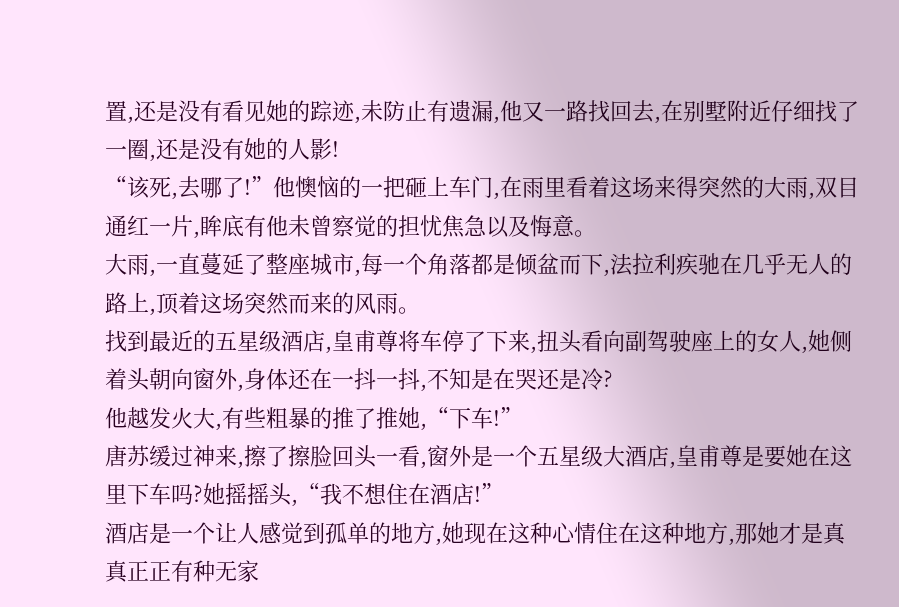置,还是没有看见她的踪迹,未防止有遗漏,他又一路找回去,在别墅附近仔细找了一圈,还是没有她的人影!
“该死,去哪了!”他懊恼的一把砸上车门,在雨里看着这场来得突然的大雨,双目通红一片,眸底有他未曾察觉的担忧焦急以及悔意。
大雨,一直蔓延了整座城市,每一个角落都是倾盆而下,法拉利疾驰在几乎无人的路上,顶着这场突然而来的风雨。
找到最近的五星级酒店,皇甫尊将车停了下来,扭头看向副驾驶座上的女人,她侧着头朝向窗外,身体还在一抖一抖,不知是在哭还是冷?
他越发火大,有些粗暴的推了推她,“下车!”
唐苏缓过神来,擦了擦脸回头一看,窗外是一个五星级大酒店,皇甫尊是要她在这里下车吗?她摇摇头,“我不想住在酒店!”
酒店是一个让人感觉到孤单的地方,她现在这种心情住在这种地方,那她才是真真正正有种无家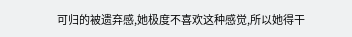可归的被遗弃感,她极度不喜欢这种感觉,所以她得干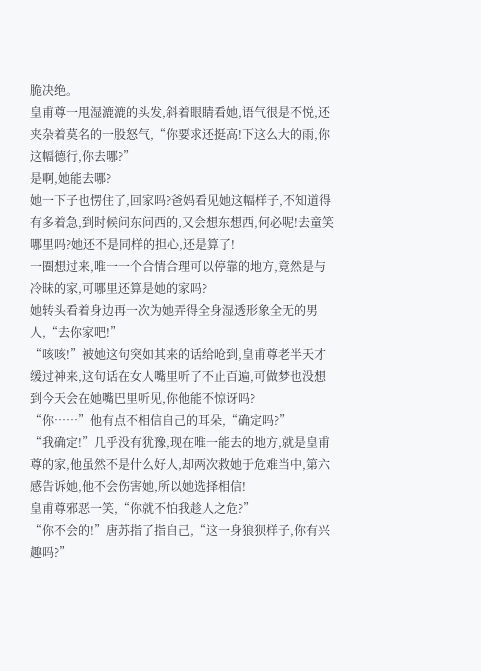脆决绝。
皇甫尊一甩湿漉漉的头发,斜着眼睛看她,语气很是不悦,还夹杂着莫名的一股怒气,“你要求还挺高!下这么大的雨,你这幅德行,你去哪?”
是啊,她能去哪?
她一下子也愣住了,回家吗?爸妈看见她这幅样子,不知道得有多着急,到时候问东问西的,又会想东想西,何必呢!去童笑哪里吗?她还不是同样的担心,还是算了!
一圈想过来,唯一一个合情合理可以停靠的地方,竟然是与冷昧的家,可哪里还算是她的家吗?
她转头看着身边再一次为她弄得全身湿透形象全无的男人,“去你家吧!”
“咳咳!”被她这句突如其来的话给呛到,皇甫尊老半天才缓过神来,这句话在女人嘴里听了不止百遍,可做梦也没想到今天会在她嘴巴里听见,你他能不惊讶吗?
“你……”他有点不相信自己的耳朵,“确定吗?”
“我确定!”几乎没有犹豫,现在唯一能去的地方,就是皇甫尊的家,他虽然不是什么好人,却两次救她于危难当中,第六感告诉她,他不会伤害她,所以她选择相信!
皇甫尊邪恶一笑,“你就不怕我趁人之危?”
“你不会的!”唐苏指了指自己,“这一身狼狈样子,你有兴趣吗?”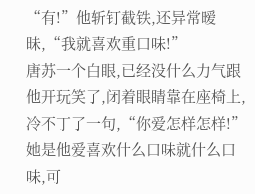“有!”他斩钉截铁,还异常暧昧,“我就喜欢重口味!”
唐苏一个白眼,已经没什么力气跟他开玩笑了,闭着眼睛靠在座椅上,冷不丁了一句,“你爱怎样怎样!”
她是他爱喜欢什么口味就什么口味,可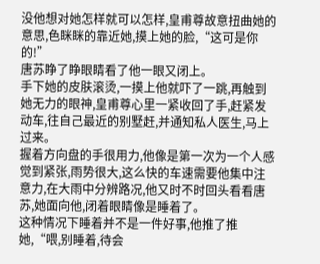没他想对她怎样就可以怎样,皇甫尊故意扭曲她的意思,色眯眯的靠近她,摸上她的脸,“这可是你的!”
唐苏睁了睁眼睛看了他一眼又闭上。
手下她的皮肤滚烫,一摸上他就吓了一跳,再触到她无力的眼神,皇甫尊心里一紧收回了手,赶紧发动车,往自己最近的别墅赶,并通知私人医生,马上过来。
握着方向盘的手很用力,他像是第一次为一个人感觉到紧张,雨势很大,这么快的车速需要他集中注意力,在大雨中分辨路况,他又时不时回头看看唐苏,她面向他,闭着眼睛像是睡着了。
这种情况下睡着并不是一件好事,他推了推她,“喂,别睡着,待会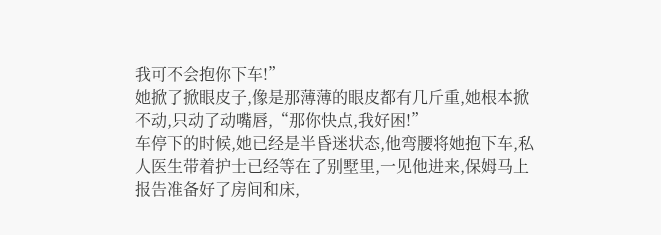我可不会抱你下车!”
她掀了掀眼皮子,像是那薄薄的眼皮都有几斤重,她根本掀不动,只动了动嘴唇,“那你快点,我好困!”
车停下的时候,她已经是半昏迷状态,他弯腰将她抱下车,私人医生带着护士已经等在了别墅里,一见他进来,保姆马上报告准备好了房间和床,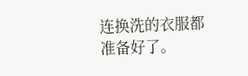连换洗的衣服都准备好了。